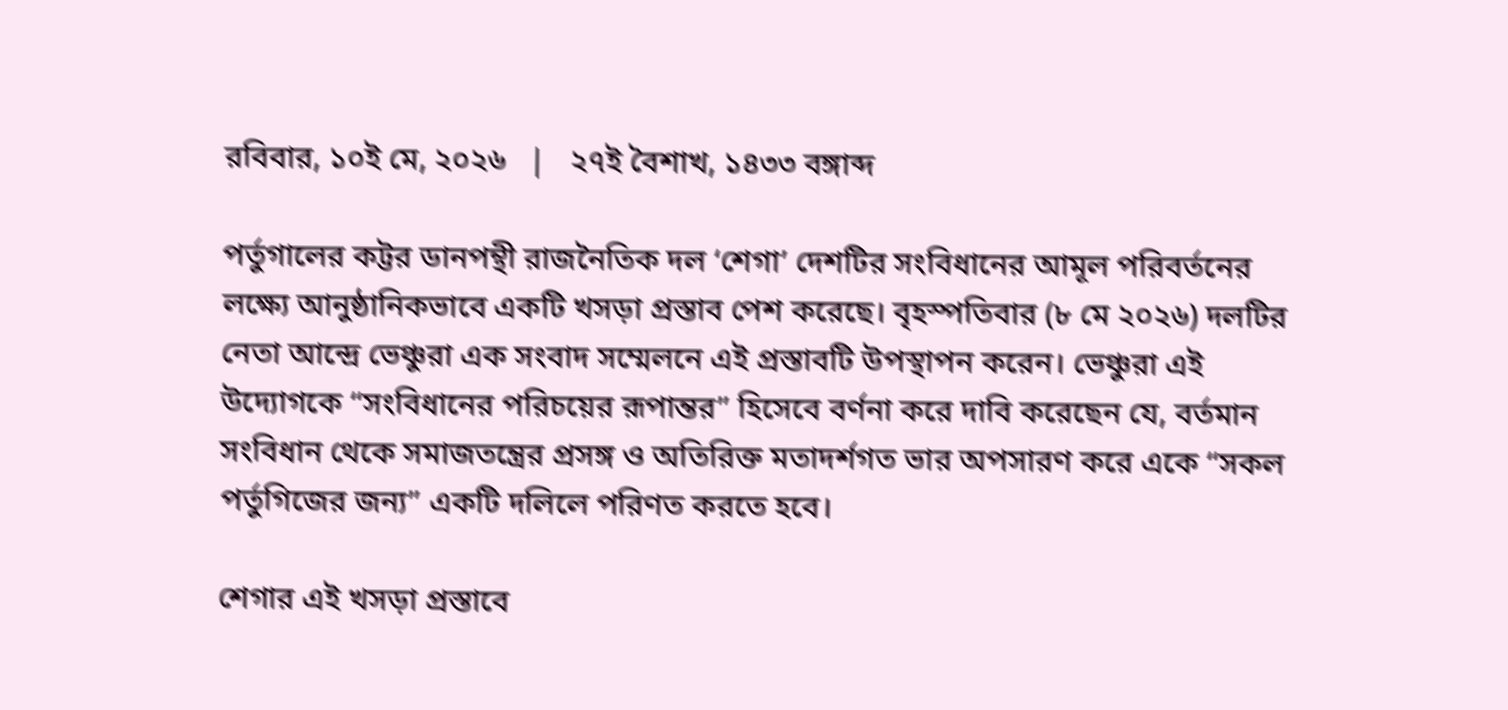রবিবার, ১০ই মে, ২০২৬   |   ২৭ই বৈশাখ, ১৪৩৩ বঙ্গাব্দ

পর্তুগালের কট্টর ডানপন্থী রাজনৈতিক দল ‘শেগা’ দেশটির সংবিধানের আমূল পরিবর্তনের লক্ষ্যে আনুষ্ঠানিকভাবে একটি খসড়া প্রস্তাব পেশ করেছে। বৃহস্পতিবার (৮ মে ২০২৬) দলটির নেতা আন্দ্রে ভেঞ্চুরা এক সংবাদ সম্মেলনে এই প্রস্তাবটি উপস্থাপন করেন। ভেঞ্চুরা এই উদ্যোগকে “সংবিধানের পরিচয়ের রূপান্তর” হিসেবে বর্ণনা করে দাবি করেছেন যে, বর্তমান সংবিধান থেকে সমাজতন্ত্রের প্রসঙ্গ ও অতিরিক্ত মতাদর্শগত ভার অপসারণ করে একে “সকল পর্তুগিজের জন্য” একটি দলিলে পরিণত করতে হবে।

শেগার এই খসড়া প্রস্তাবে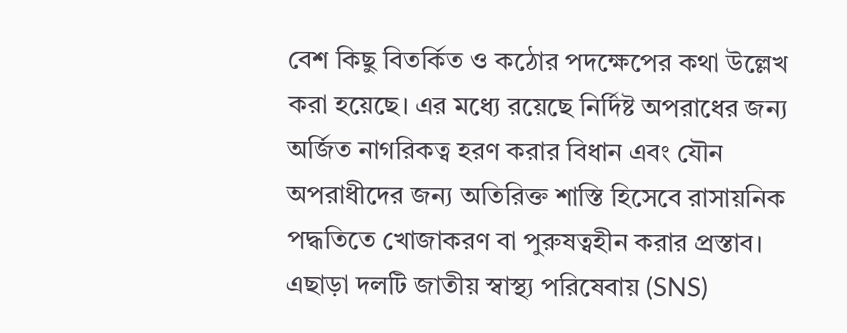বেশ কিছু বিতর্কিত ও কঠোর পদক্ষেপের কথা উল্লেখ করা হয়েছে। এর মধ্যে রয়েছে নির্দিষ্ট অপরাধের জন্য অর্জিত নাগরিকত্ব হরণ করার বিধান এবং যৌন অপরাধীদের জন্য অতিরিক্ত শাস্তি হিসেবে রাসায়নিক পদ্ধতিতে খোজাকরণ বা পুরুষত্বহীন করার প্রস্তাব। এছাড়া দলটি জাতীয় স্বাস্থ্য পরিষেবায় (SNS)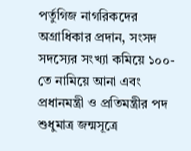পর্তুগিজ নাগরিকদের অগ্রাধিকার প্রদান, সংসদ সদস্যের সংখ্যা কমিয়ে ১০০-তে নামিয়ে আনা এবং প্রধানমন্ত্রী ও প্রতিমন্ত্রীর পদ শুধুমাত্র জন্মসূত্রে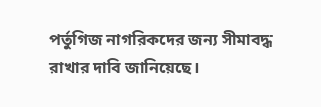পর্তুগিজ নাগরিকদের জন্য সীমাবদ্ধ রাখার দাবি জানিয়েছে।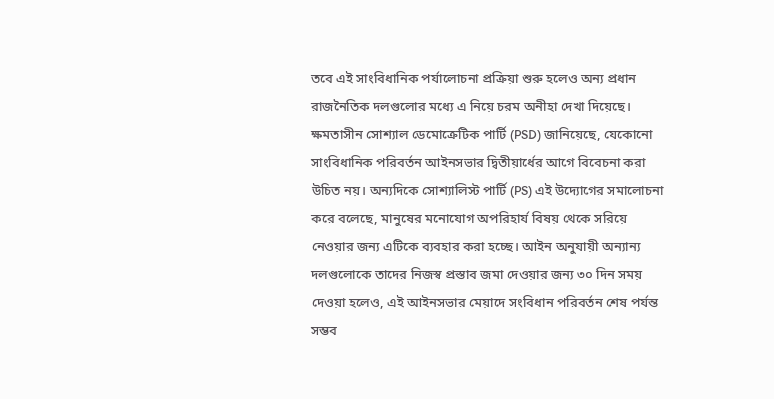তবে এই সাংবিধানিক পর্যালোচনা প্রক্রিয়া শুরু হলেও অন্য প্রধান রাজনৈতিক দলগুলোর মধ্যে এ নিয়ে চরম অনীহা দেখা দিয়েছে। ক্ষমতাসীন সোশ্যাল ডেমোক্রেটিক পার্টি (PSD) জানিয়েছে, যেকোনো সাংবিধানিক পরিবর্তন আইনসভার দ্বিতীয়ার্ধের আগে বিবেচনা করা উচিত নয়। অন্যদিকে সোশ্যালিস্ট পার্টি (PS) এই উদ্যোগের সমালোচনা করে বলেছে, মানুষের মনোযোগ অপরিহার্য বিষয় থেকে সরিয়ে নেওয়ার জন্য এটিকে ব্যবহার করা হচ্ছে। আইন অনুযায়ী অন্যান্য দলগুলোকে তাদের নিজস্ব প্রস্তাব জমা দেওয়ার জন্য ৩০ দিন সময় দেওয়া হলেও, এই আইনসভার মেয়াদে সংবিধান পরিবর্তন শেষ পর্যন্ত সম্ভব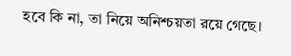হবে কি না, তা নিয়ে অনিশ্চয়তা রয়ে গেছে।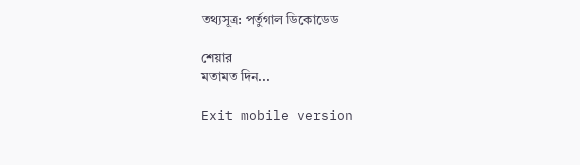তথ্যসূত্র: পর্তুগাল ডিকোডেড

শেয়ার
মতামত দিন...

Exit mobile version